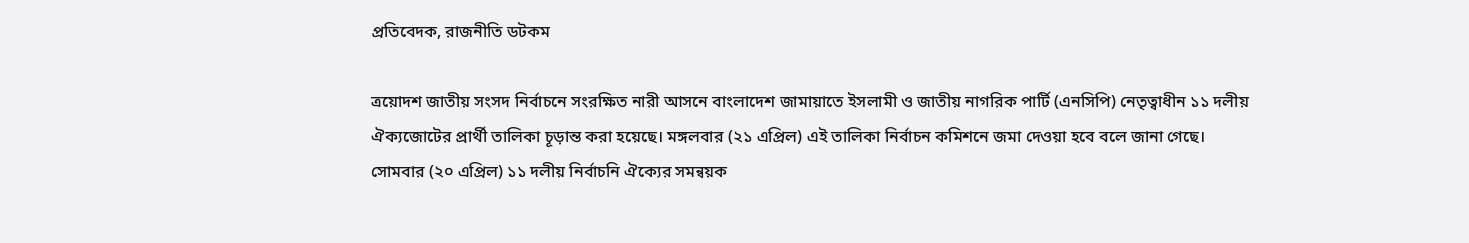প্রতিবেদক, রাজনীতি ডটকম

ত্রয়োদশ জাতীয় সংসদ নির্বাচনে সংরক্ষিত নারী আসনে বাংলাদেশ জামায়াতে ইসলামী ও জাতীয় নাগরিক পার্টি (এনসিপি) নেতৃত্বাধীন ১১ দলীয় ঐক্যজোটের প্রার্থী তালিকা চূড়ান্ত করা হয়েছে। মঙ্গলবার (২১ এপ্রিল) এই তালিকা নির্বাচন কমিশনে জমা দেওয়া হবে বলে জানা গেছে।
সোমবার (২০ এপ্রিল) ১১ দলীয় নির্বাচনি ঐক্যের সমন্বয়ক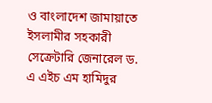ও বাংলাদেশ জামায়াতে ইসলামীর সহকারী সেক্রেটারি জেনারেল ড. এ এইচ এম হামিদুর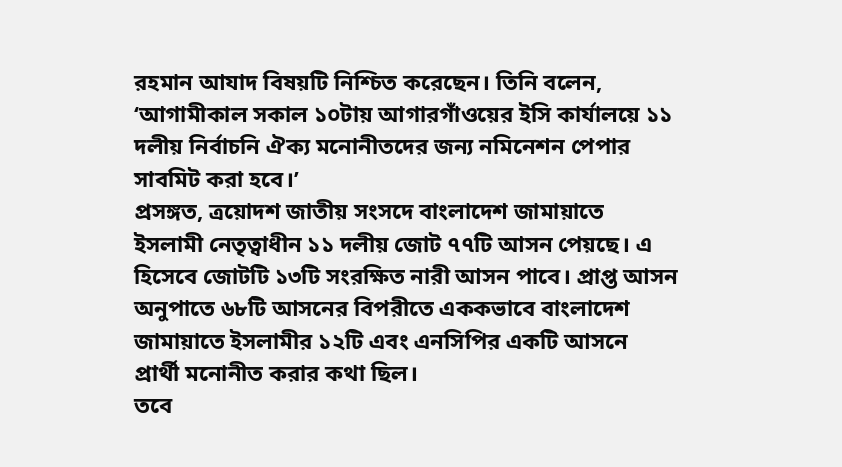রহমান আযাদ বিষয়টি নিশ্চিত করেছেন। তিনি বলেন, ‘আগামীকাল সকাল ১০টায় আগারগাঁওয়ের ইসি কার্যালয়ে ১১ দলীয় নির্বাচনি ঐক্য মনোনীতদের জন্য নমিনেশন পেপার সাবমিট করা হবে।’
প্রসঙ্গত, ত্রয়োদশ জাতীয় সংসদে বাংলাদেশ জামায়াতে ইসলামী নেতৃত্বাধীন ১১ দলীয় জোট ৭৭টি আসন পেয়ছে। এ হিসেবে জোটটি ১৩টি সংরক্ষিত নারী আসন পাবে। প্রাপ্ত আসন অনুপাতে ৬৮টি আসনের বিপরীতে এককভাবে বাংলাদেশ জামায়াতে ইসলামীর ১২টি এবং এনসিপির একটি আসনে প্রার্থী মনোনীত করার কথা ছিল।
তবে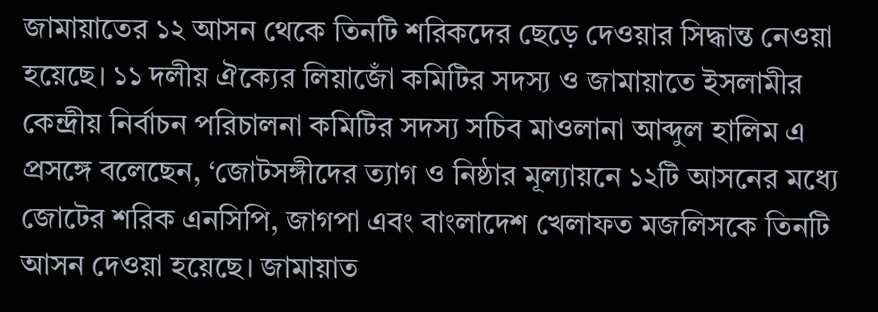জামায়াতের ১২ আসন থেকে তিনটি শরিকদের ছেড়ে দেওয়ার সিদ্ধান্ত নেওয়া হয়েছে। ১১ দলীয় ঐক্যের লিয়াজোঁ কমিটির সদস্য ও জামায়াতে ইসলামীর কেন্দ্রীয় নির্বাচন পরিচালনা কমিটির সদস্য সচিব মাওলানা আব্দুল হালিম এ প্রসঙ্গে বলেছেন, ‘জোটসঙ্গীদের ত্যাগ ও নিষ্ঠার মূল্যায়নে ১২টি আসনের মধ্যে জোটের শরিক এনসিপি, জাগপা এবং বাংলাদেশ খেলাফত মজলিসকে তিনটি আসন দেওয়া হয়েছে। জামায়াত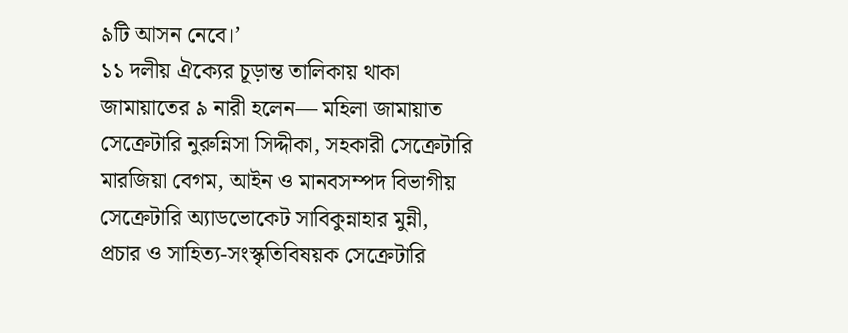৯টি আসন নেবে।’
১১ দলীয় ঐক্যের চূড়ান্ত তালিকায় থাকা জামায়াতের ৯ নারী হলেন— মহিলা জামায়াত সেক্রেটারি নুরুন্নিসা সিদ্দীকা, সহকারী সেক্রেটারি মারজিয়া বেগম, আইন ও মানবসম্পদ বিভাগীয় সেক্রেটারি অ্যাডভোকেট সাবিকুন্নাহার মুন্নী, প্রচার ও সাহিত্য-সংস্কৃতিবিষয়ক সেক্রেটারি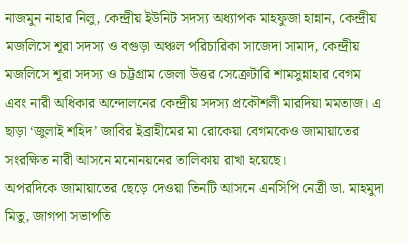নাজমুন নাহার নিলু, কেন্দ্রীয় ইউনিট সদস্য অধ্যাপক মাহফুজা হান্নান, কেন্দ্রীয় মজলিসে শূরা সদস্য ও বগুড়া অঞ্চল পরিচারিকা সাজেদা সামাদ, কেন্দ্রীয় মজলিসে শূরা সদস্য ও চট্টগ্রাম জেলা উত্তর সেক্রেটারি শামসুন্নাহার বেগম এবং নারী অধিকার অন্দোলনের কেন্দ্রীয় সদস্য প্রকৌশলী মারদিয়া মমতাজ। এ ছাড়া ‘জুলাই শহিদ’ জাবির ইব্রাহীমের মা রোকেয়া বেগমকেও জামায়াতের সংরক্ষিত নারী আসনে মনোনয়নের তালিকায় রাখা হয়েছে।
অপরদিকে জামায়াতের ছেড়ে দেওয়া তিনটি আসনে এনসিপি নেত্রী ডা. মাহমুদা মিতু, জাগপা সভাপতি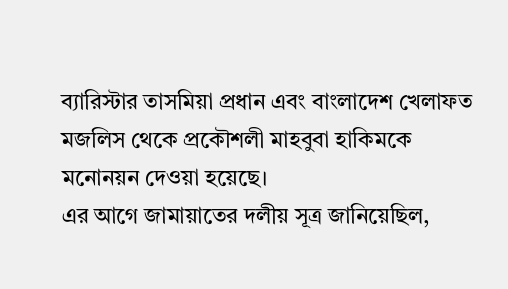ব্যারিস্টার তাসমিয়া প্রধান এবং বাংলাদেশ খেলাফত মজলিস থেকে প্রকৌশলী মাহবুবা হাকিমকে মনোনয়ন দেওয়া হয়েছে।
এর আগে জামায়াতের দলীয় সূত্র জানিয়েছিল,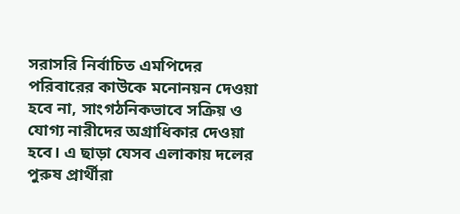সরাসরি নির্বাচিত এমপিদের পরিবারের কাউকে মনোনয়ন দেওয়া হবে না, সাংগঠনিকভাবে সক্রিয় ও যোগ্য নারীদের অগ্রাধিকার দেওয়া হবে। এ ছাড়া যেসব এলাকায় দলের পুরুষ প্রার্থীরা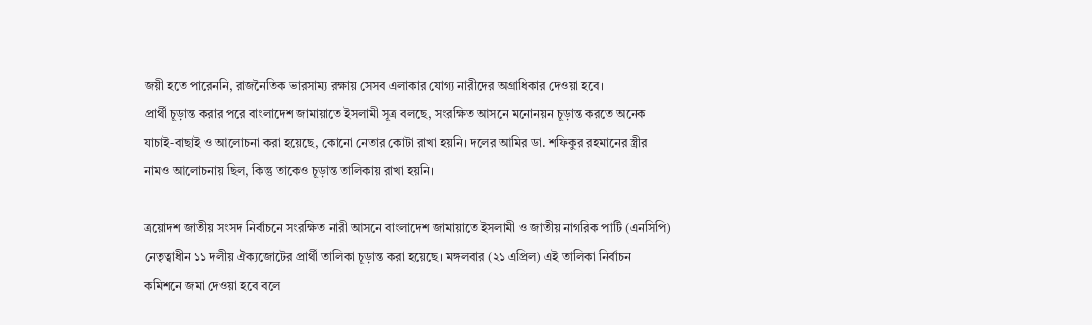জয়ী হতে পারেননি, রাজনৈতিক ভারসাম্য রক্ষায় সেসব এলাকার যোগ্য নারীদের অগ্রাধিকার দেওয়া হবে।
প্রার্থী চূড়ান্ত করার পরে বাংলাদেশ জামায়াতে ইসলামী সূত্র বলছে, সংরক্ষিত আসনে মনোনয়ন চূড়ান্ত করতে অনেক যাচাই-বাছাই ও আলোচনা করা হয়েছে, কোনো নেতার কোটা রাখা হয়নি। দলের আমির ডা. শফিকুর রহমানের স্ত্রীর নামও আলোচনায় ছিল, কিন্তু তাকেও চূড়ান্ত তালিকায় রাখা হয়নি।

ত্রয়োদশ জাতীয় সংসদ নির্বাচনে সংরক্ষিত নারী আসনে বাংলাদেশ জামায়াতে ইসলামী ও জাতীয় নাগরিক পার্টি (এনসিপি) নেতৃত্বাধীন ১১ দলীয় ঐক্যজোটের প্রার্থী তালিকা চূড়ান্ত করা হয়েছে। মঙ্গলবার (২১ এপ্রিল) এই তালিকা নির্বাচন কমিশনে জমা দেওয়া হবে বলে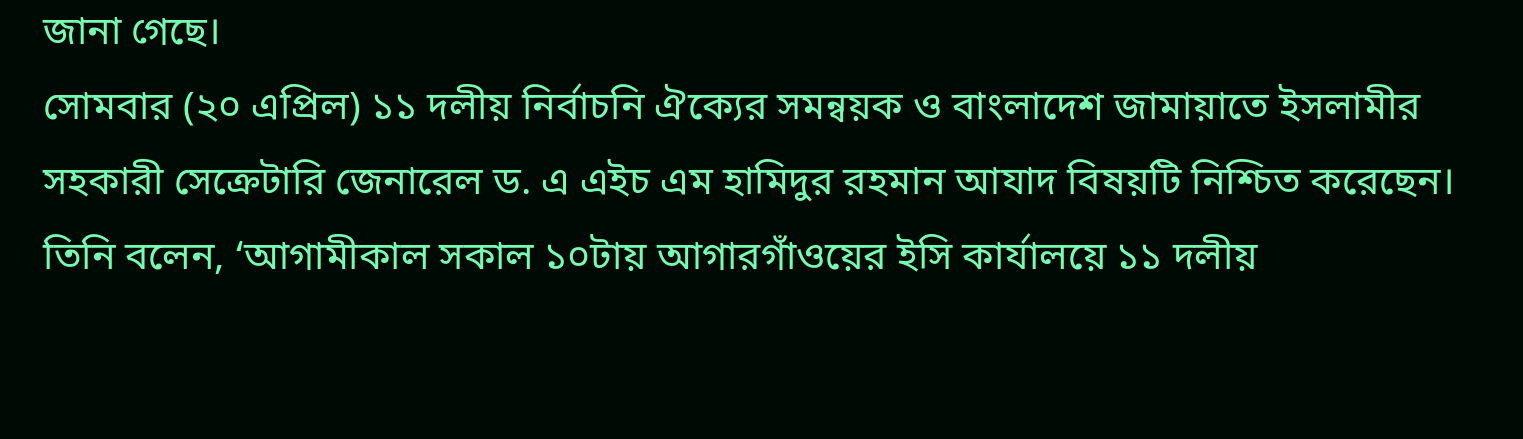জানা গেছে।
সোমবার (২০ এপ্রিল) ১১ দলীয় নির্বাচনি ঐক্যের সমন্বয়ক ও বাংলাদেশ জামায়াতে ইসলামীর সহকারী সেক্রেটারি জেনারেল ড. এ এইচ এম হামিদুর রহমান আযাদ বিষয়টি নিশ্চিত করেছেন। তিনি বলেন, ‘আগামীকাল সকাল ১০টায় আগারগাঁওয়ের ইসি কার্যালয়ে ১১ দলীয়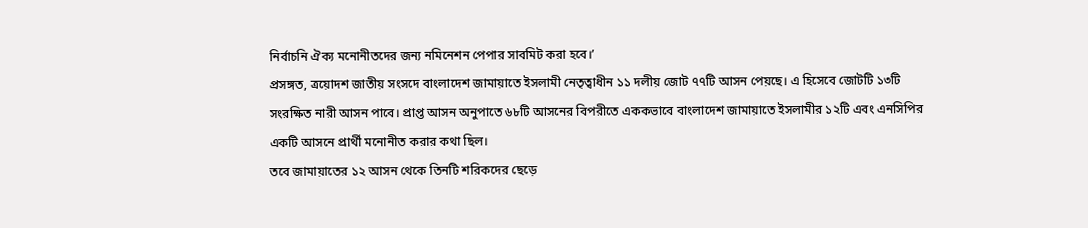নির্বাচনি ঐক্য মনোনীতদের জন্য নমিনেশন পেপার সাবমিট করা হবে।’
প্রসঙ্গত, ত্রয়োদশ জাতীয় সংসদে বাংলাদেশ জামায়াতে ইসলামী নেতৃত্বাধীন ১১ দলীয় জোট ৭৭টি আসন পেয়ছে। এ হিসেবে জোটটি ১৩টি সংরক্ষিত নারী আসন পাবে। প্রাপ্ত আসন অনুপাতে ৬৮টি আসনের বিপরীতে এককভাবে বাংলাদেশ জামায়াতে ইসলামীর ১২টি এবং এনসিপির একটি আসনে প্রার্থী মনোনীত করার কথা ছিল।
তবে জামায়াতের ১২ আসন থেকে তিনটি শরিকদের ছেড়ে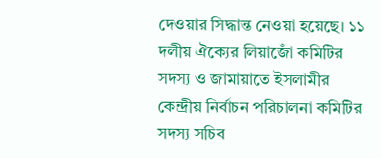দেওয়ার সিদ্ধান্ত নেওয়া হয়েছে। ১১ দলীয় ঐক্যের লিয়াজোঁ কমিটির সদস্য ও জামায়াতে ইসলামীর কেন্দ্রীয় নির্বাচন পরিচালনা কমিটির সদস্য সচিব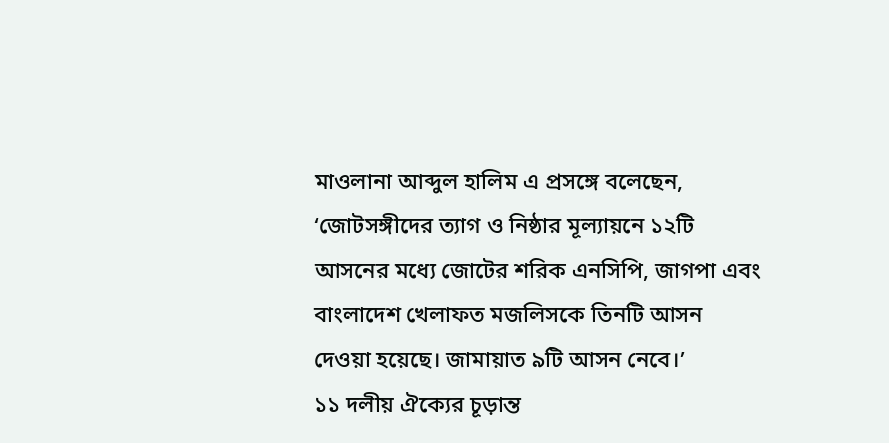মাওলানা আব্দুল হালিম এ প্রসঙ্গে বলেছেন, ‘জোটসঙ্গীদের ত্যাগ ও নিষ্ঠার মূল্যায়নে ১২টি আসনের মধ্যে জোটের শরিক এনসিপি, জাগপা এবং বাংলাদেশ খেলাফত মজলিসকে তিনটি আসন দেওয়া হয়েছে। জামায়াত ৯টি আসন নেবে।’
১১ দলীয় ঐক্যের চূড়ান্ত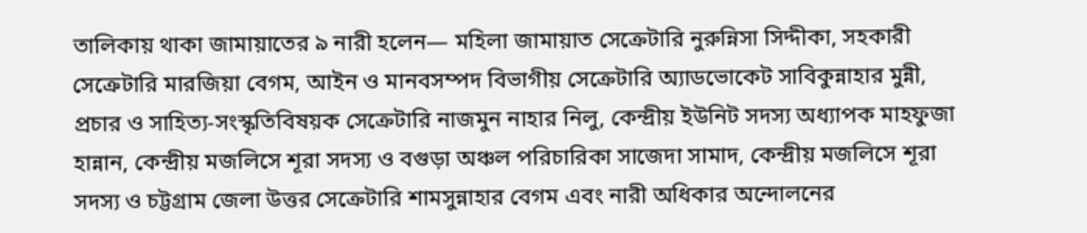তালিকায় থাকা জামায়াতের ৯ নারী হলেন— মহিলা জামায়াত সেক্রেটারি নুরুন্নিসা সিদ্দীকা, সহকারী সেক্রেটারি মারজিয়া বেগম, আইন ও মানবসম্পদ বিভাগীয় সেক্রেটারি অ্যাডভোকেট সাবিকুন্নাহার মুন্নী, প্রচার ও সাহিত্য-সংস্কৃতিবিষয়ক সেক্রেটারি নাজমুন নাহার নিলু, কেন্দ্রীয় ইউনিট সদস্য অধ্যাপক মাহফুজা হান্নান, কেন্দ্রীয় মজলিসে শূরা সদস্য ও বগুড়া অঞ্চল পরিচারিকা সাজেদা সামাদ, কেন্দ্রীয় মজলিসে শূরা সদস্য ও চট্টগ্রাম জেলা উত্তর সেক্রেটারি শামসুন্নাহার বেগম এবং নারী অধিকার অন্দোলনের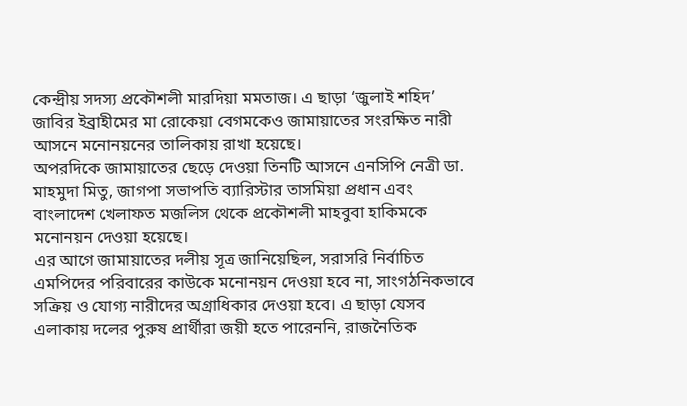কেন্দ্রীয় সদস্য প্রকৌশলী মারদিয়া মমতাজ। এ ছাড়া ‘জুলাই শহিদ’ জাবির ইব্রাহীমের মা রোকেয়া বেগমকেও জামায়াতের সংরক্ষিত নারী আসনে মনোনয়নের তালিকায় রাখা হয়েছে।
অপরদিকে জামায়াতের ছেড়ে দেওয়া তিনটি আসনে এনসিপি নেত্রী ডা. মাহমুদা মিতু, জাগপা সভাপতি ব্যারিস্টার তাসমিয়া প্রধান এবং বাংলাদেশ খেলাফত মজলিস থেকে প্রকৌশলী মাহবুবা হাকিমকে মনোনয়ন দেওয়া হয়েছে।
এর আগে জামায়াতের দলীয় সূত্র জানিয়েছিল, সরাসরি নির্বাচিত এমপিদের পরিবারের কাউকে মনোনয়ন দেওয়া হবে না, সাংগঠনিকভাবে সক্রিয় ও যোগ্য নারীদের অগ্রাধিকার দেওয়া হবে। এ ছাড়া যেসব এলাকায় দলের পুরুষ প্রার্থীরা জয়ী হতে পারেননি, রাজনৈতিক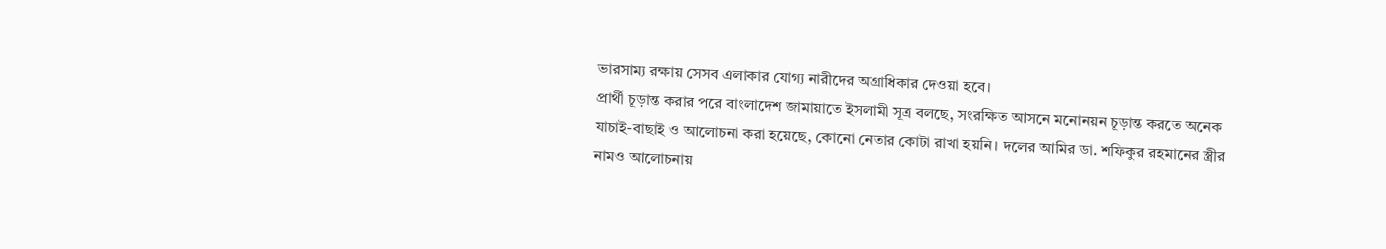ভারসাম্য রক্ষায় সেসব এলাকার যোগ্য নারীদের অগ্রাধিকার দেওয়া হবে।
প্রার্থী চূড়ান্ত করার পরে বাংলাদেশ জামায়াতে ইসলামী সূত্র বলছে, সংরক্ষিত আসনে মনোনয়ন চূড়ান্ত করতে অনেক যাচাই-বাছাই ও আলোচনা করা হয়েছে, কোনো নেতার কোটা রাখা হয়নি। দলের আমির ডা. শফিকুর রহমানের স্ত্রীর নামও আলোচনায়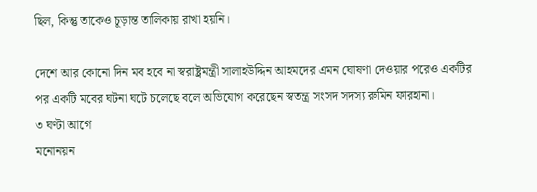ছিল, কিন্তু তাকেও চূড়ান্ত তালিকায় রাখা হয়নি।

দেশে আর কোনো দিন মব হবে না স্বরাষ্ট্রমন্ত্রী সালাহউদ্দিন আহমদের এমন ঘোষণা দেওয়ার পরেও একটির পর একটি মবের ঘটনা ঘটে চলেছে বলে অভিযোগ করেছেন স্বতন্ত্র সংসদ সদস্য রুমিন ফারহানা।
৩ ঘণ্টা আগে
মনোনয়ন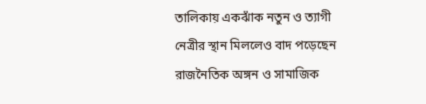তালিকায় একঝাঁক নতুন ও ত্যাগী নেত্রীর স্থান মিললেও বাদ পড়েছেন রাজনৈতিক অঙ্গন ও সামাজিক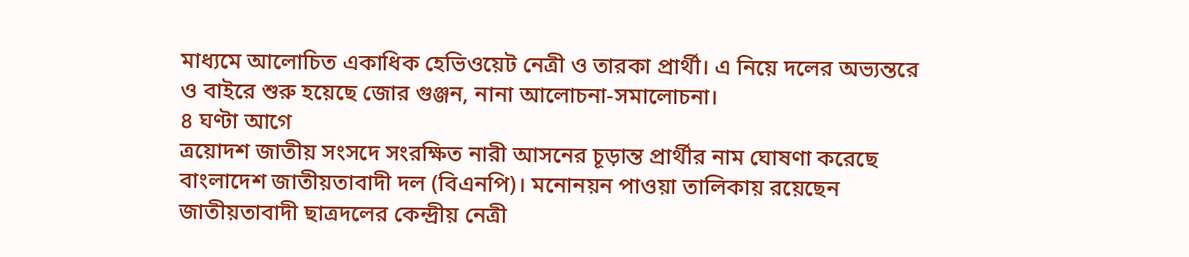মাধ্যমে আলোচিত একাধিক হেভিওয়েট নেত্রী ও তারকা প্রার্থী। এ নিয়ে দলের অভ্যন্তরে ও বাইরে শুরু হয়েছে জোর গুঞ্জন, নানা আলোচনা-সমালোচনা।
৪ ঘণ্টা আগে
ত্রয়োদশ জাতীয় সংসদে সংরক্ষিত নারী আসনের চূড়ান্ত প্রার্থীর নাম ঘোষণা করেছে বাংলাদেশ জাতীয়তাবাদী দল (বিএনপি)। মনোনয়ন পাওয়া তালিকায় রয়েছেন জাতীয়তাবাদী ছাত্রদলের কেন্দ্রীয় নেত্রী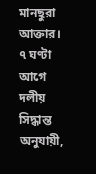মানছুরা আক্তার।
৭ ঘণ্টা আগে
দলীয় সিদ্ধান্ত অনুযায়ী,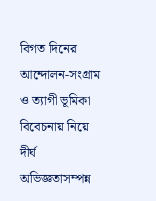বিগত দিনের আন্দোলন-সংগ্রাম ও ত্যাগী ভূমিকা বিবেচনায় নিয়ে দীর্ঘ অভিজ্ঞতাসম্পন্ন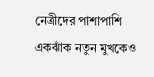নেত্রীদের পাশাপাশি একঝাঁক নতুন মুখকেও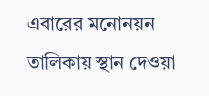এবারের মনোনয়ন তালিকায় স্থান দেওয়া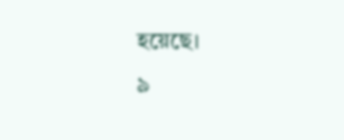হয়েছে।
৯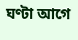ঘণ্টা আগে